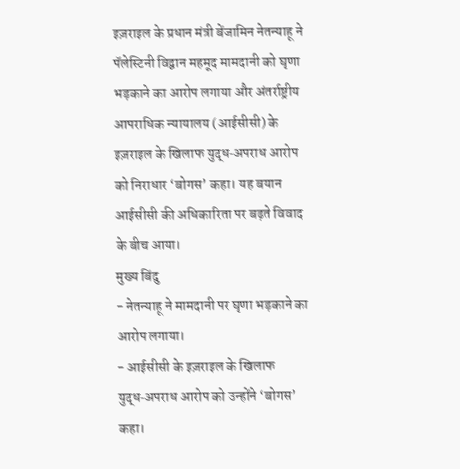इज़राइल के प्रधान मंत्री बेंजामिन नेतन्याहू ने पॅलेस्टिनी विद्वान महमूद मामदानी को घृणा भड़काने का आरोप लगाया और अंतर्राष्ट्रीय आपराधिक न्यायालय (आईसीसी) के इज़राइल के खिलाफ युद्ध‑अपराध आरोप को निराधार ‘बोगस’ कहा। यह बयान आईसीसी की अधिकारिता पर बढ़ते विवाद के बीच आया।
मुख्य बिंदु
- नेतन्याहू ने मामदानी पर घृणा भड़काने का आरोप लगाया।
- आईसीसी के इज़राइल के खिलाफ युद्ध‑अपराध आरोप को उन्होंने ‘बोगस’ कहा।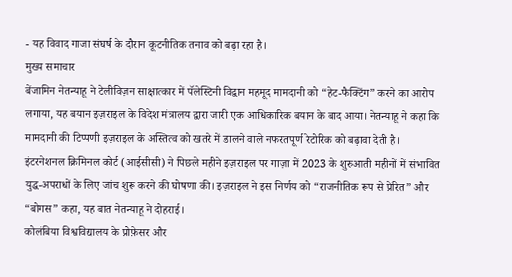- यह विवाद गाजा संघर्ष के दौरान कूटनीतिक तनाव को बढ़ा रहा है।
मुख्य समाचार
बेंजामिन नेतन्याहू ने टेलीविज़न साक्षात्कार में पॅलेस्टिनी विद्वान महमूद मामदानी को “हेट‑फैक्टिंग” करने का आरोप लगाया, यह बयान इज़राइल के विदेश मंत्रालय द्वारा जारी एक आधिकारिक बयान के बाद आया। नेतन्याहू ने कहा कि मामदानी की टिप्पणी इज़राइल के अस्तित्व को खतरे में डालने वाले नफरतपूर्ण रेटोरिक को बढ़ावा देती है।
इंटरनेशनल क्रिमिनल कोर्ट (आईसीसी) ने पिछले महीने इज़राइल पर गाज़ा में 2023 के शुरुआती महीनों में संभावित युद्ध‑अपराधों के लिए जांच शुरू करने की घोषणा की। इज़राइल ने इस निर्णय को “राजनीतिक रूप से प्रेरित” और “बोगस” कहा, यह बात नेतन्याहू ने दोहराई।
कोलंबिया विश्वविद्यालय के प्रोफ़ेसर और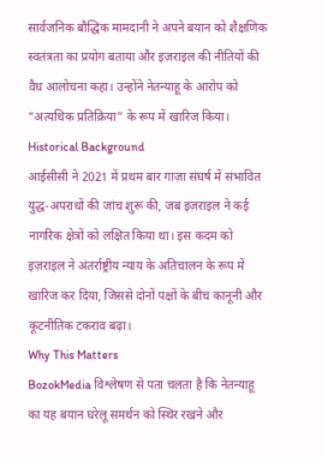सार्वजनिक बौद्धिक मामदानी ने अपने बयान को शैक्षणिक स्वतंत्रता का प्रयोग बताया और इज़राइल की नीतियों की वैध आलोचना कहा। उन्होंने नेतन्याहू के आरोप को “अत्यधिक प्रतिक्रिया” के रूप में खारिज किया।
Historical Background
आईसीसी ने 2021 में प्रथम बार गाज़ा संघर्ष में संभावित युद्ध‑अपराधों की जांच शुरू की, जब इज़राइल ने कई नागरिक क्षेत्रों को लक्षित किया था। इस कदम को इज़राइल ने अंतर्राष्ट्रीय न्याय के अतिचालन के रूप में खारिज कर दिया, जिससे दोनों पक्षों के बीच कानूनी और कूटनीतिक टकराव बढ़ा।
Why This Matters
BozokMedia विश्लेषण से पता चलता है कि नेतन्याहू का यह बयान घरेलू समर्थन को स्थिर रखने और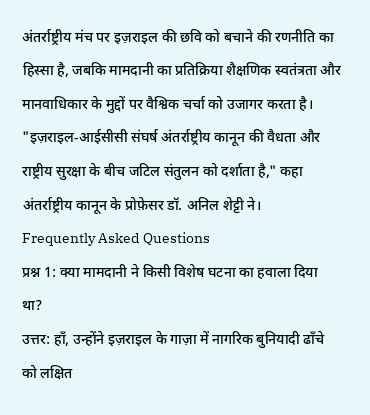अंतर्राष्ट्रीय मंच पर इज़राइल की छवि को बचाने की रणनीति का हिस्सा है, जबकि मामदानी का प्रतिक्रिया शैक्षणिक स्वतंत्रता और मानवाधिकार के मुद्दों पर वैश्विक चर्चा को उजागर करता है।
"इज़राइल‑आईसीसी संघर्ष अंतर्राष्ट्रीय कानून की वैधता और राष्ट्रीय सुरक्षा के बीच जटिल संतुलन को दर्शाता है," कहा अंतर्राष्ट्रीय कानून के प्रोफ़ेसर डॉ. अनिल शेट्टी ने।
Frequently Asked Questions
प्रश्न 1: क्या मामदानी ने किसी विशेष घटना का हवाला दिया था?
उत्तर: हाँ, उन्होंने इज़राइल के गाज़ा में नागरिक बुनियादी ढाँचे को लक्षित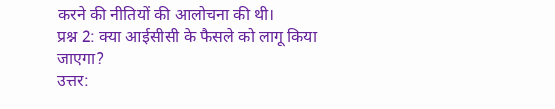करने की नीतियों की आलोचना की थी।
प्रश्न 2: क्या आईसीसी के फैसले को लागू किया जाएगा?
उत्तर: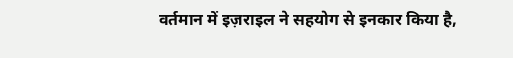वर्तमान में इज़राइल ने सहयोग से इनकार किया है,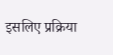इसलिए प्रक्रिया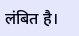लंबित है।